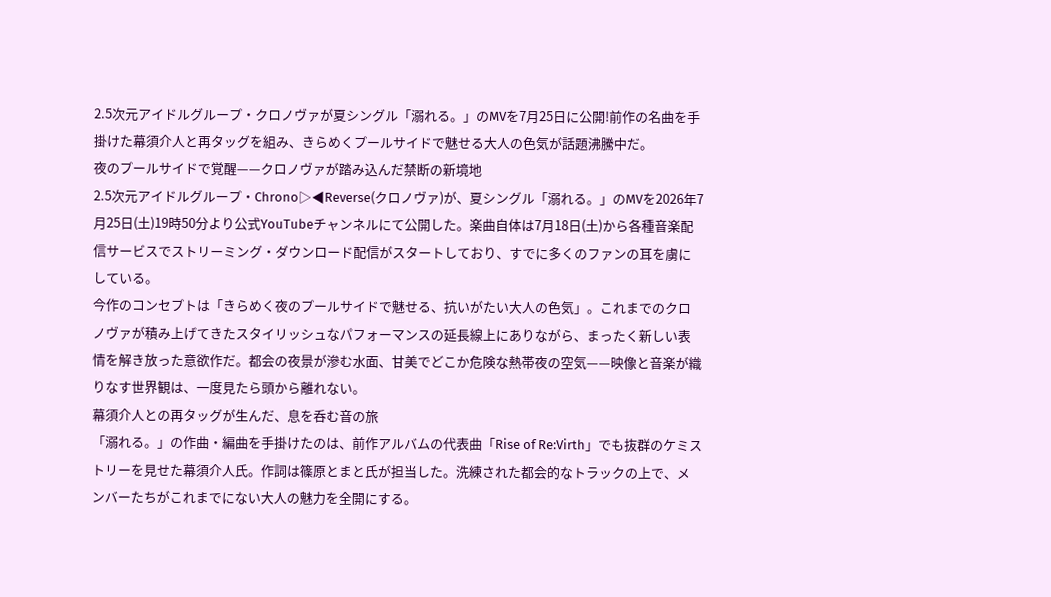2.5次元アイドルグループ・クロノヴァが夏シングル「溺れる。」のMVを7月25日に公開!前作の名曲を手掛けた幕須介人と再タッグを組み、きらめくプールサイドで魅せる大人の色気が話題沸騰中だ。
夜のプールサイドで覚醒——クロノヴァが踏み込んだ禁断の新境地
2.5次元アイドルグループ・Chrono▷◀Reverse(クロノヴァ)が、夏シングル「溺れる。」のMVを2026年7月25日(土)19時50分より公式YouTubeチャンネルにて公開した。楽曲自体は7月18日(土)から各種音楽配信サービスでストリーミング・ダウンロード配信がスタートしており、すでに多くのファンの耳を虜にしている。
今作のコンセプトは「きらめく夜のプールサイドで魅せる、抗いがたい大人の色気」。これまでのクロノヴァが積み上げてきたスタイリッシュなパフォーマンスの延長線上にありながら、まったく新しい表情を解き放った意欲作だ。都会の夜景が滲む水面、甘美でどこか危険な熱帯夜の空気——映像と音楽が織りなす世界観は、一度見たら頭から離れない。
幕須介人との再タッグが生んだ、息を呑む音の旅
「溺れる。」の作曲・編曲を手掛けたのは、前作アルバムの代表曲「Rise of Re:Virth」でも抜群のケミストリーを見せた幕須介人氏。作詞は篠原とまと氏が担当した。洗練された都会的なトラックの上で、メンバーたちがこれまでにない大人の魅力を全開にする。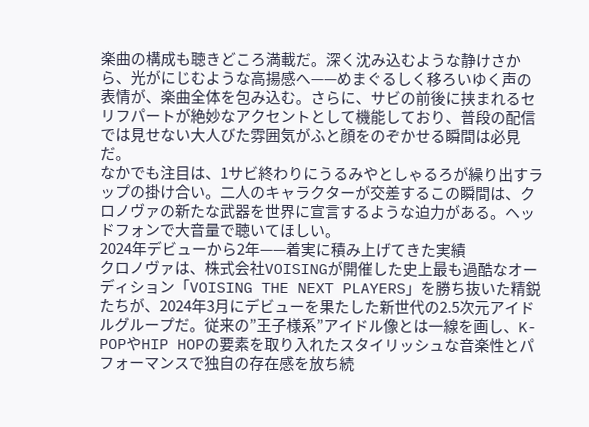楽曲の構成も聴きどころ満載だ。深く沈み込むような静けさから、光がにじむような高揚感へ——めまぐるしく移ろいゆく声の表情が、楽曲全体を包み込む。さらに、サビの前後に挟まれるセリフパートが絶妙なアクセントとして機能しており、普段の配信では見せない大人びた雰囲気がふと顔をのぞかせる瞬間は必見だ。
なかでも注目は、1サビ終わりにうるみやとしゃるろが繰り出すラップの掛け合い。二人のキャラクターが交差するこの瞬間は、クロノヴァの新たな武器を世界に宣言するような迫力がある。ヘッドフォンで大音量で聴いてほしい。
2024年デビューから2年——着実に積み上げてきた実績
クロノヴァは、株式会社VOISINGが開催した史上最も過酷なオーディション「VOISING THE NEXT PLAYERS」を勝ち抜いた精鋭たちが、2024年3月にデビューを果たした新世代の2.5次元アイドルグループだ。従来の”王子様系”アイドル像とは一線を画し、K-POPやHIP HOPの要素を取り入れたスタイリッシュな音楽性とパフォーマンスで独自の存在感を放ち続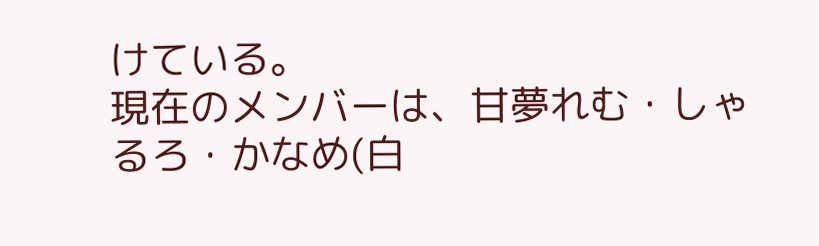けている。
現在のメンバーは、甘夢れむ・しゃるろ・かなめ(白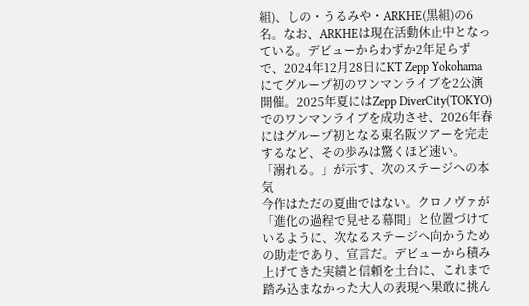組)、しの・うるみや・ARKHE(黒組)の6名。なお、ARKHEは現在活動休止中となっている。デビューからわずか2年足らずで、2024年12月28日にKT Zepp Yokohamaにてグループ初のワンマンライブを2公演開催。2025年夏にはZepp DiverCity(TOKYO)でのワンマンライブを成功させ、2026年春にはグループ初となる東名阪ツアーを完走するなど、その歩みは驚くほど速い。
「溺れる。」が示す、次のステージへの本気
今作はただの夏曲ではない。クロノヴァが「進化の過程で見せる幕間」と位置づけているように、次なるステージへ向かうための助走であり、宣言だ。デビューから積み上げてきた実績と信頼を土台に、これまで踏み込まなかった大人の表現へ果敢に挑ん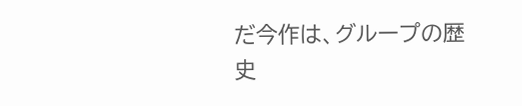だ今作は、グループの歴史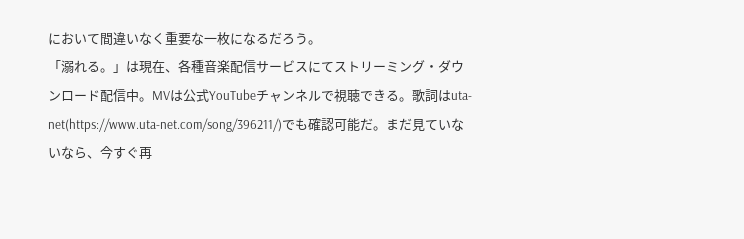において間違いなく重要な一枚になるだろう。
「溺れる。」は現在、各種音楽配信サービスにてストリーミング・ダウンロード配信中。MVは公式YouTubeチャンネルで視聴できる。歌詞はuta-net(https://www.uta-net.com/song/396211/)でも確認可能だ。まだ見ていないなら、今すぐ再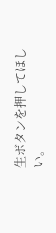生ボタンを押してほしい。